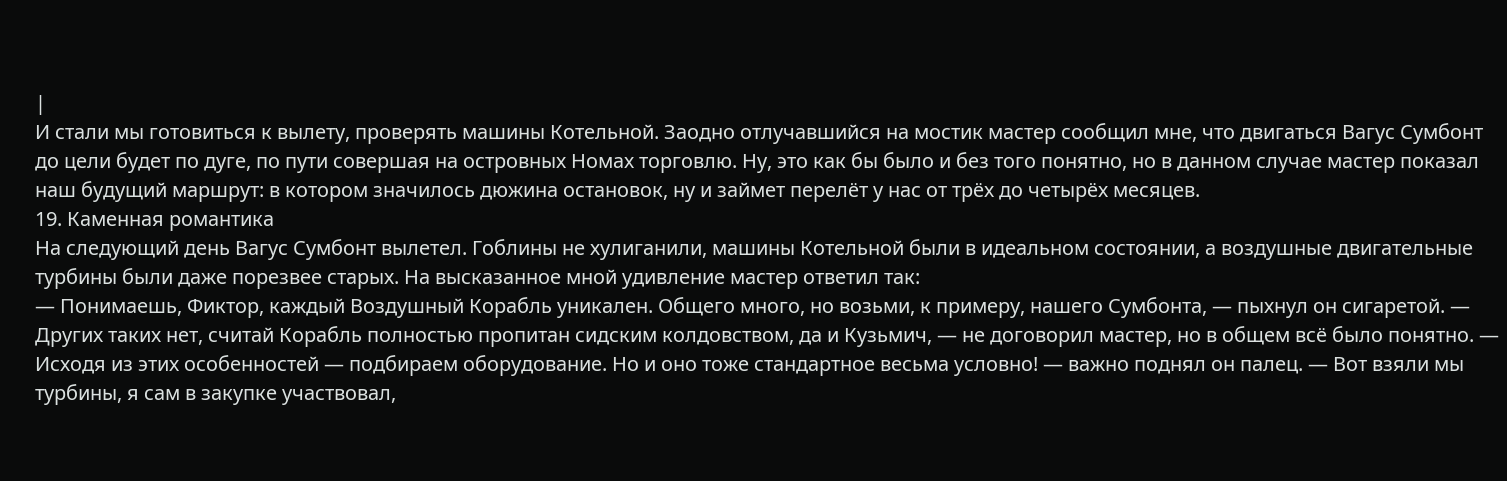|
И стали мы готовиться к вылету, проверять машины Котельной. Заодно отлучавшийся на мостик мастер сообщил мне, что двигаться Вагус Сумбонт до цели будет по дуге, по пути совершая на островных Номах торговлю. Ну, это как бы было и без того понятно, но в данном случае мастер показал наш будущий маршрут: в котором значилось дюжина остановок, ну и займет перелёт у нас от трёх до четырёх месяцев.
19. Каменная романтика
На следующий день Вагус Сумбонт вылетел. Гоблины не хулиганили, машины Котельной были в идеальном состоянии, а воздушные двигательные турбины были даже порезвее старых. На высказанное мной удивление мастер ответил так:
— Понимаешь, Фиктор, каждый Воздушный Корабль уникален. Общего много, но возьми, к примеру, нашего Сумбонта, — пыхнул он сигаретой. — Других таких нет, считай Корабль полностью пропитан сидским колдовством, да и Кузьмич, — не договорил мастер, но в общем всё было понятно. — Исходя из этих особенностей — подбираем оборудование. Но и оно тоже стандартное весьма условно! — важно поднял он палец. — Вот взяли мы турбины, я сам в закупке участвовал,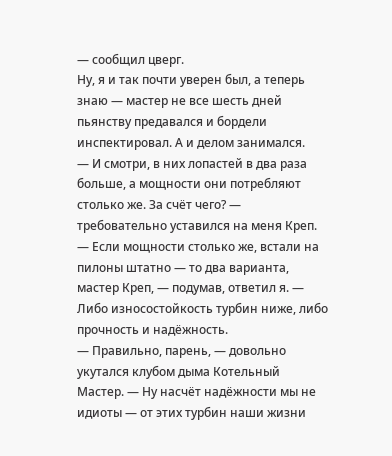— сообщил цверг.
Ну, я и так почти уверен был, а теперь знаю — мастер не все шесть дней пьянству предавался и бордели инспектировал. А и делом занимался.
— И смотри, в них лопастей в два раза больше, а мощности они потребляют столько же. За счёт чего? — требовательно уставился на меня Креп.
— Если мощности столько же, встали на пилоны штатно — то два варианта, мастер Креп, — подумав, ответил я. — Либо износостойкость турбин ниже, либо прочность и надёжность.
— Правильно, парень, — довольно укутался клубом дыма Котельный Мастер. — Ну насчёт надёжности мы не идиоты — от этих турбин наши жизни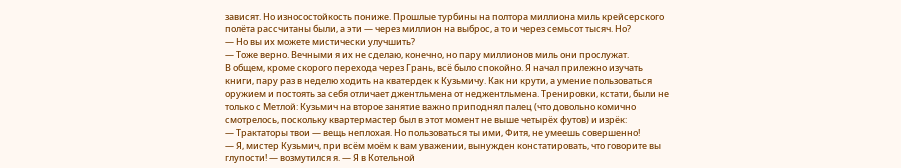зависят. Но износостойкость пониже. Прошлые турбины на полтора миллиона миль крейсерского полёта рассчитаны были, а эти — через миллион на выброс, а то и через семьсот тысяч. Но?
— Но вы их можете мистически улучшить?
— Тоже верно. Вечными я их не сделаю, конечно, но пару миллионов миль они прослужат.
В общем, кроме скорого перехода через Грань, всё было спокойно. Я начал прилежно изучать книги, пару раз в неделю ходить на кватердек к Кузьмичу. Как ни крути, а умение пользоваться оружием и постоять за себя отличает джентльмена от неджентльмена. Тренировки, кстати, были не только с Метлой: Кузьмич на второе занятие важно приподнял палец (что довольно комично смотрелось, поскольку квартермастер был в этот момент не выше четырёх футов) и изрёк:
— Трактаторы твои — вещь неплохая. Но пользоваться ты ими, Фитя, не умеешь совершенно!
— Я, мистер Кузьмич, при всём моём к вам уважении, вынужден констатировать, что говорите вы глупости! — возмутился я. — Я в Котельной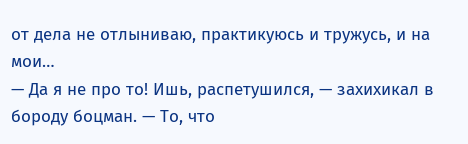от дела не отлыниваю, практикуюсь и тружусь, и на мои…
— Да я не про то! Ишь, распетушился, — захихикал в бороду боцман. — То, что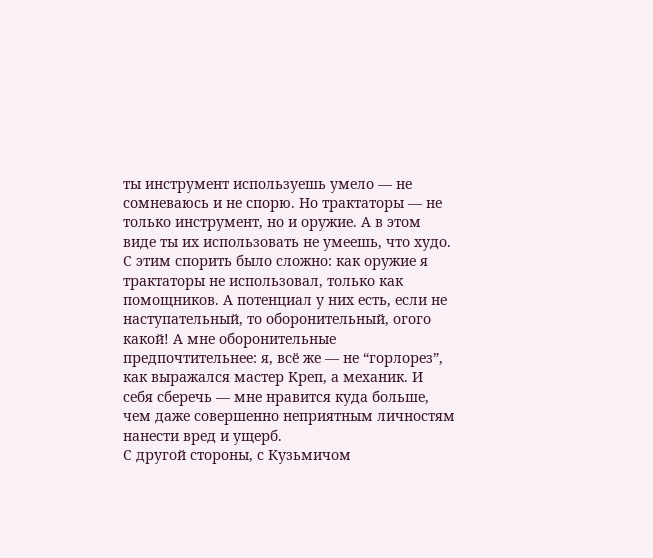ты инструмент используешь умело — не сомневаюсь и не спорю. Но трактаторы — не только инструмент, но и оружие. А в этом виде ты их использовать не умеешь, что худо.
С этим спорить было сложно: как оружие я трактаторы не использовал, только как помощников. А потенциал у них есть, если не наступательный, то оборонительный, огого какой! А мне оборонительные предпочтительнее: я, всё же — не “горлорез”, как выражался мастер Креп, а механик. И себя сберечь — мне нравится куда больше, чем даже совершенно неприятным личностям нанести вред и ущерб.
С другой стороны, с Кузьмичом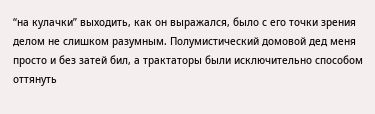“на кулачки” выходить, как он выражался, было с его точки зрения делом не слишком разумным. Полумистический домовой дед меня просто и без затей бил, а трактаторы были исключительно способом оттянуть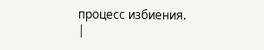процесс избиения. |